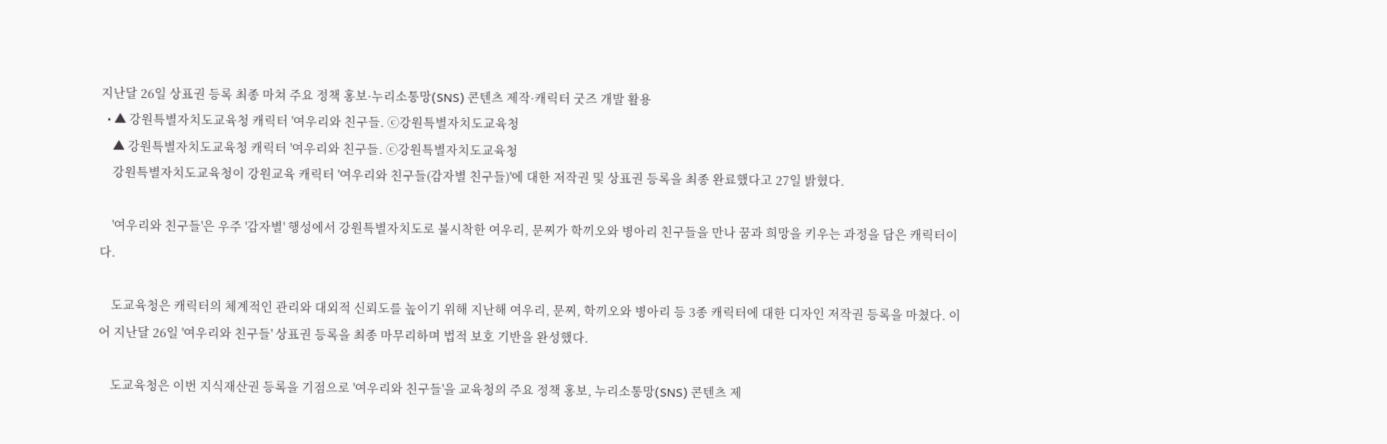지난달 26일 상표권 등록 최종 마쳐 주요 정책 홍보·누리소통망(SNS) 콘텐츠 제작·캐릭터 굿즈 개발 활용
  • ▲ 강원특별자치도교육청 캐릭터 '여우리와 친구들. ⓒ강원특별자치도교육청
    ▲ 강원특별자치도교육청 캐릭터 '여우리와 친구들. ⓒ강원특별자치도교육청
    강원특별자치도교육청이 강원교육 캐릭터 '여우리와 친구들(감자별 친구들)'에 대한 저작권 및 상표권 등록을 최종 완료했다고 27일 밝혔다.

    '여우리와 친구들'은 우주 '감자별' 행성에서 강원특별자치도로 불시착한 여우리, 문찌가 학끼오와 병아리 친구들을 만나 꿈과 희망을 키우는 과정을 담은 캐릭터이다.

    도교육청은 캐릭터의 체계적인 관리와 대외적 신뢰도를 높이기 위해 지난해 여우리, 문찌, 학끼오와 병아리 등 3종 캐릭터에 대한 디자인 저작권 등록을 마쳤다. 이어 지난달 26일 '여우리와 친구들' 상표권 등록을 최종 마무리하며 법적 보호 기반을 완성했다.

    도교육청은 이번 지식재산권 등록을 기점으로 '여우리와 친구들'을 교육청의 주요 정책 홍보, 누리소통망(SNS) 콘텐츠 제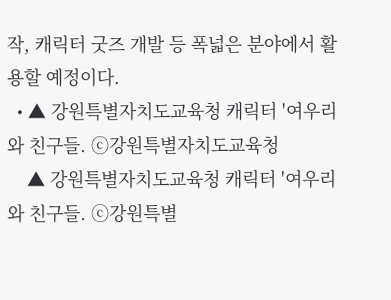작, 캐릭터 굿즈 개발 등 폭넓은 분야에서 활용할 예정이다.
  • ▲ 강원특별자치도교육청 캐릭터 '여우리와 친구들. ⓒ강원특별자치도교육청
    ▲ 강원특별자치도교육청 캐릭터 '여우리와 친구들. ⓒ강원특별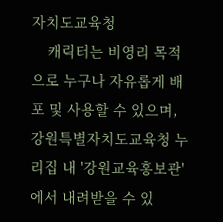자치도교육청
    캐릭터는 비영리 목적으로 누구나 자유롭게 배포 및 사용할 수 있으며, 강원특별자치도교육청 누리집 내 '강원교육홍보관'에서 내려받을 수 있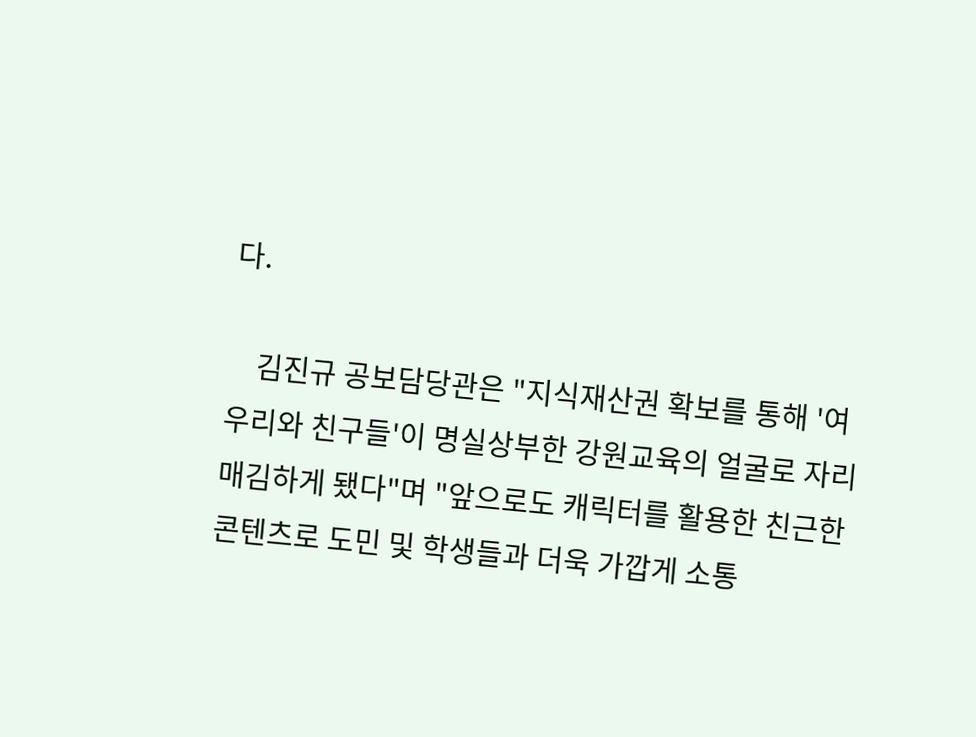다.

    김진규 공보담당관은 "지식재산권 확보를 통해 '여우리와 친구들'이 명실상부한 강원교육의 얼굴로 자리매김하게 됐다"며 "앞으로도 캐릭터를 활용한 친근한 콘텐츠로 도민 및 학생들과 더욱 가깝게 소통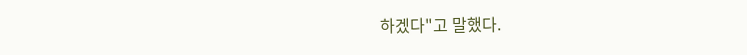하겠다"고 말했다.